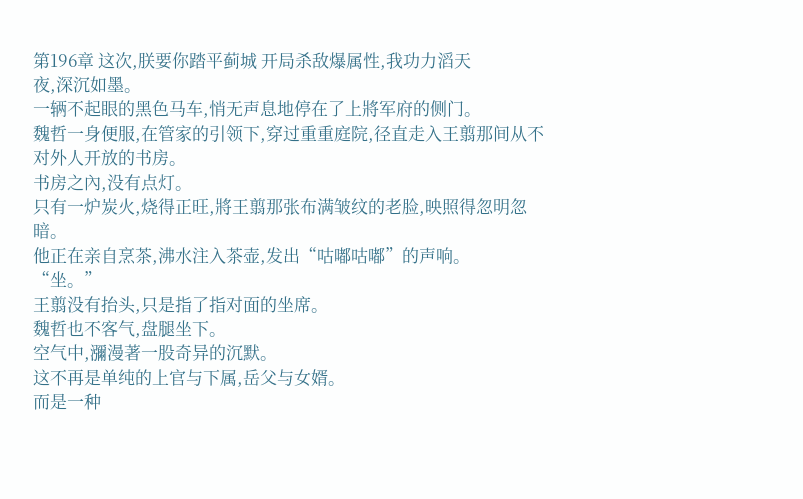第196章 这次,朕要你踏平蓟城 开局杀敌爆属性,我功力滔天
夜,深沉如墨。
一辆不起眼的黑色马车,悄无声息地停在了上將军府的侧门。
魏哲一身便服,在管家的引领下,穿过重重庭院,径直走入王翦那间从不对外人开放的书房。
书房之內,没有点灯。
只有一炉炭火,烧得正旺,將王翦那张布满皱纹的老脸,映照得忽明忽暗。
他正在亲自烹茶,沸水注入茶壶,发出“咕嘟咕嘟”的声响。
“坐。”
王翦没有抬头,只是指了指对面的坐席。
魏哲也不客气,盘腿坐下。
空气中,瀰漫著一股奇异的沉默。
这不再是单纯的上官与下属,岳父与女婿。
而是一种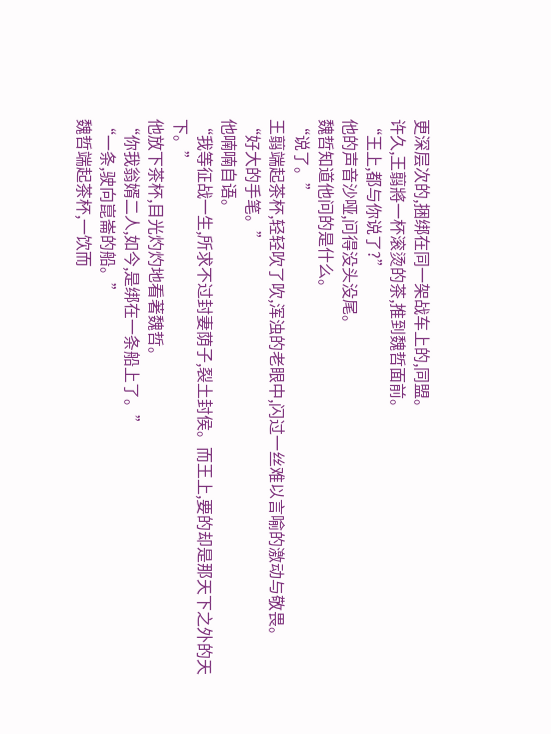更深层次的,捆绑在同一架战车上的,同盟。
许久,王翦將一杯滚烫的茶,推到魏哲面前。
“王上,都与你说了?”
他的声音沙哑,问得没头没尾。
魏哲知道他问的是什么。
“说了。”
王翦端起茶杯,轻轻吹了吹,浑浊的老眼中,闪过一丝难以言喻的激动与敬畏。
“好大的手笔。”
他喃喃自语。
“我等征战一生,所求不过封妻荫子,裂土封侯。而王上,要的却是那天下之外的天下。”
他放下茶杯,目光灼灼地看著魏哲。
“你我翁婿二人,如今,是绑在一条船上了。”
“一条,驶向崑崙的船。”
魏哲端起茶杯,一饮而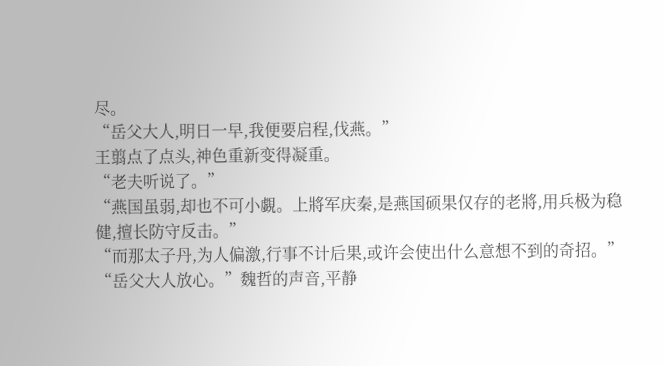尽。
“岳父大人,明日一早,我便要启程,伐燕。”
王翦点了点头,神色重新变得凝重。
“老夫听说了。”
“燕国虽弱,却也不可小覷。上將军庆秦,是燕国硕果仅存的老將,用兵极为稳健,擅长防守反击。”
“而那太子丹,为人偏激,行事不计后果,或许会使出什么意想不到的奇招。”
“岳父大人放心。”魏哲的声音,平静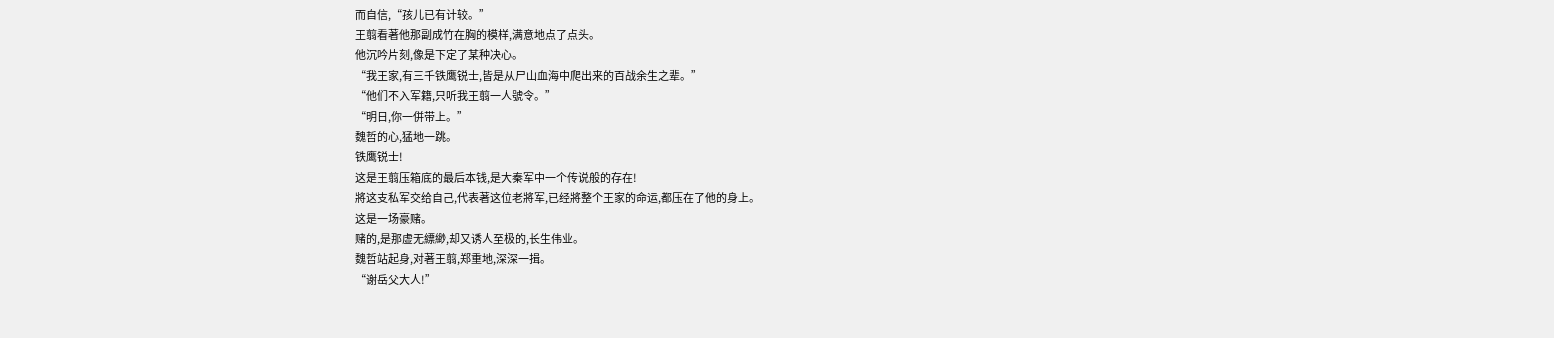而自信,“孩儿已有计较。”
王翦看著他那副成竹在胸的模样,满意地点了点头。
他沉吟片刻,像是下定了某种决心。
“我王家,有三千铁鹰锐士,皆是从尸山血海中爬出来的百战余生之辈。”
“他们不入军籍,只听我王翦一人號令。”
“明日,你一併带上。”
魏哲的心,猛地一跳。
铁鹰锐士!
这是王翦压箱底的最后本钱,是大秦军中一个传说般的存在!
將这支私军交给自己,代表著这位老將军,已经將整个王家的命运,都压在了他的身上。
这是一场豪赌。
赌的,是那虚无縹緲,却又诱人至极的,长生伟业。
魏哲站起身,对著王翦,郑重地,深深一揖。
“谢岳父大人!”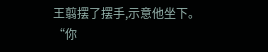王翦摆了摆手,示意他坐下。
“你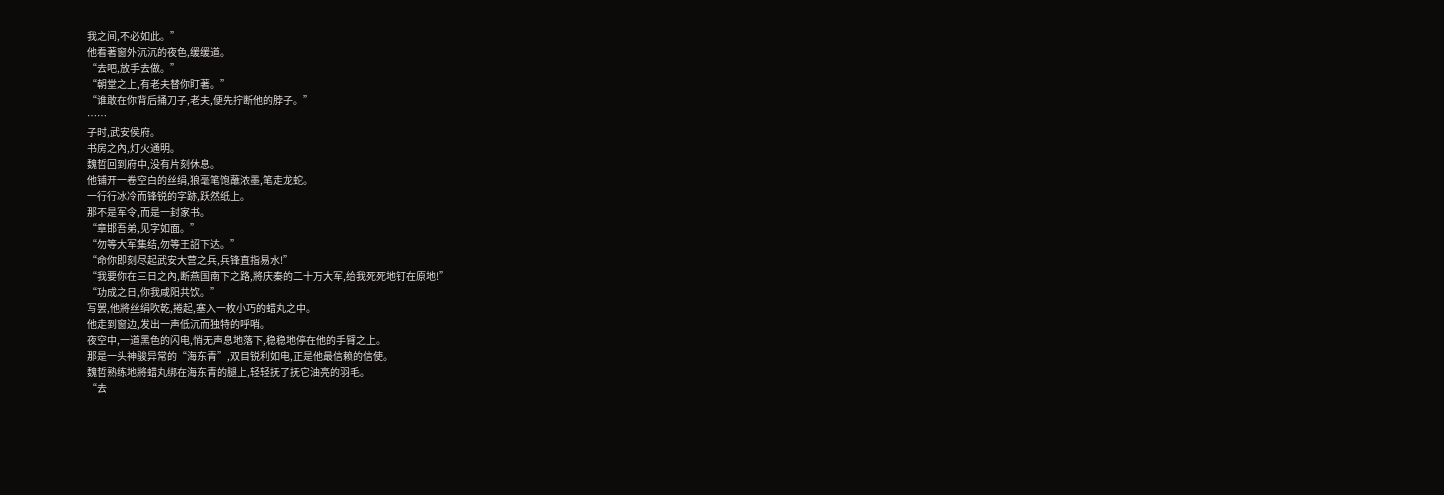我之间,不必如此。”
他看著窗外沉沉的夜色,缓缓道。
“去吧,放手去做。”
“朝堂之上,有老夫替你盯著。”
“谁敢在你背后捅刀子,老夫,便先拧断他的脖子。”
……
子时,武安侯府。
书房之內,灯火通明。
魏哲回到府中,没有片刻休息。
他铺开一卷空白的丝绢,狼毫笔饱蘸浓墨,笔走龙蛇。
一行行冰冷而锋锐的字跡,跃然纸上。
那不是军令,而是一封家书。
“章邯吾弟,见字如面。”
“勿等大军集结,勿等王詔下达。”
“命你即刻尽起武安大营之兵,兵锋直指易水!”
“我要你在三日之內,断燕国南下之路,將庆秦的二十万大军,给我死死地钉在原地!”
“功成之日,你我咸阳共饮。”
写罢,他將丝绢吹乾,捲起,塞入一枚小巧的蜡丸之中。
他走到窗边,发出一声低沉而独特的呼哨。
夜空中,一道黑色的闪电,悄无声息地落下,稳稳地停在他的手臂之上。
那是一头神骏异常的“海东青”,双目锐利如电,正是他最信赖的信使。
魏哲熟练地將蜡丸绑在海东青的腿上,轻轻抚了抚它油亮的羽毛。
“去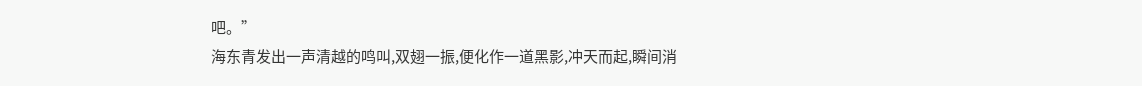吧。”
海东青发出一声清越的鸣叫,双翅一振,便化作一道黑影,冲天而起,瞬间消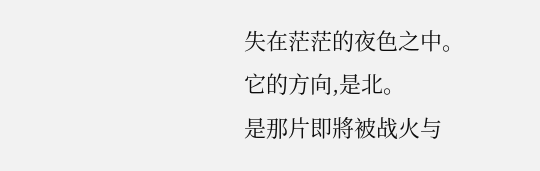失在茫茫的夜色之中。
它的方向,是北。
是那片即將被战火与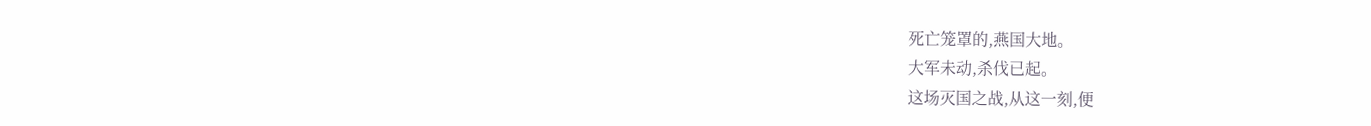死亡笼罩的,燕国大地。
大军未动,杀伐已起。
这场灭国之战,从这一刻,便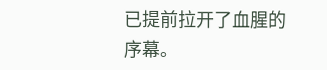已提前拉开了血腥的序幕。